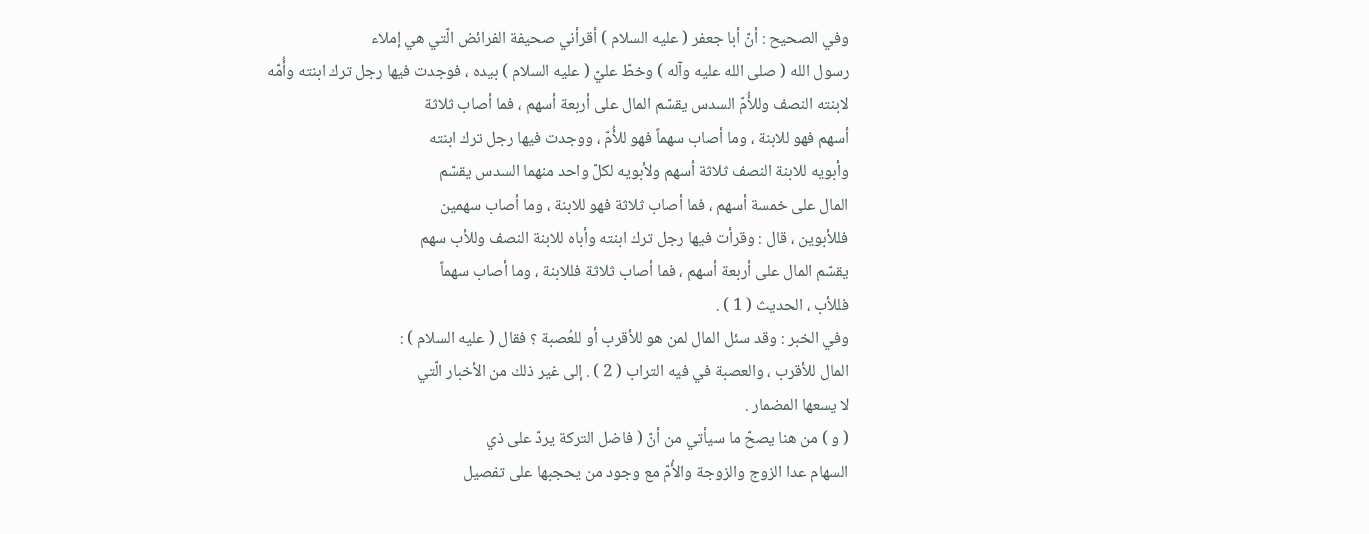وفي الصحيح : أنّ أبا جعفر ( عليه السلام ) أقرأني صحيفة الفرائض الّتي هي إملاء
رسول الله ( صلى الله عليه وآله ) وخطّ عليّ ( عليه السلام ) بيده ، فوجدت فيها رجل ترك ابنته وأُمّه
لابنته النصف وللأُمّ السدس يقسّم المال على أربعة أسهم ، فما أصاب ثلاثة
أسهم فهو للابنة ، وما أصاب سهماً فهو للأُمّ ، ووجدت فيها رجل ترك ابنته
وأبويه للابنة النصف ثلاثة أسهم ولأبويه لكلّ واحد منهما السدس يقسّم
المال على خمسة أسهم ، فما أصاب ثلاثة فهو للابنة ، وما أصاب سهمين
فللأبوين ، قال : وقرأت فيها رجل ترك ابنته وأباه للابنة النصف وللأب سهم
يقسّم المال على أربعة أسهم ، فما أصاب ثلاثة فللابنة ، وما أصاب سهماً
فللأب ، الحديث ( 1 ) .
وفي الخبر : وقد سئل المال لمن هو للأقرب أو للعُصبة ؟ فقال ( عليه السلام ) :
المال للأقرب ، والعصبة في فيه التراب ( 2 ) . إلى غير ذلك من الأخبار الّتي
لا يسعها المضمار .
( و ) من هنا يصحّ ما سيأتي من أنّ ( فاضل التركة يردّ على ذي
السهام عدا الزوج والزوجة والأُمّ مع وجود من يحجبها على تفصيل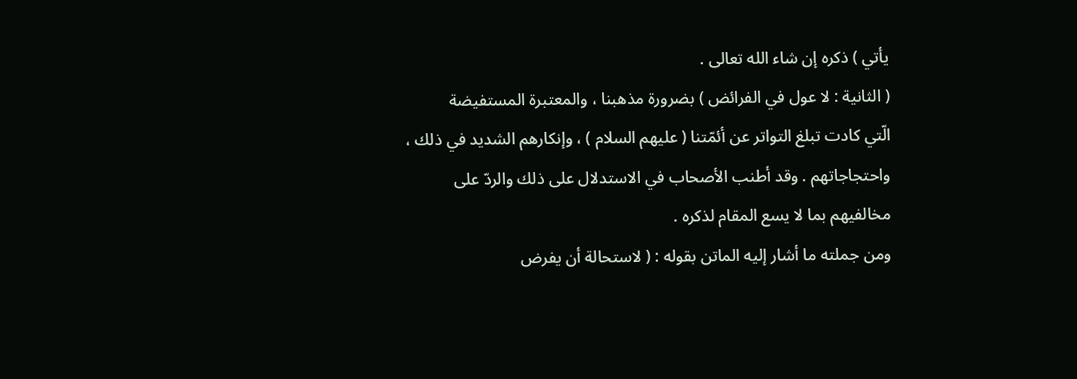يأتي ) ذكره إن شاء الله تعالى .
( الثانية : لا عول في الفرائض ) بضرورة مذهبنا ، والمعتبرة المستفيضة
الّتي كادت تبلغ التواتر عن أئمّتنا ( عليهم السلام ) ، وإنكارهم الشديد في ذلك ،
واحتجاجاتهم . وقد أطنب الأصحاب في الاستدلال على ذلك والردّ على
مخالفيهم بما لا يسع المقام لذكره .
ومن جملته ما أشار إليه الماتن بقوله : ( لاستحالة أن يفرض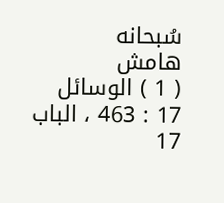سُبحانه
هامش
( 1 ) الوسائل 17 : 463 ، الباب 17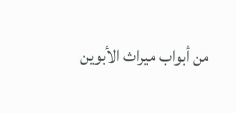من أبواب ميراث الأبوين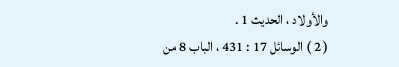والأولاد ، الحديث 1 .
( 2 ) الوسائل 17 : 431 ، الباب 8 من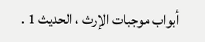أبواب موجبات الإرث ، الحديث 1 .